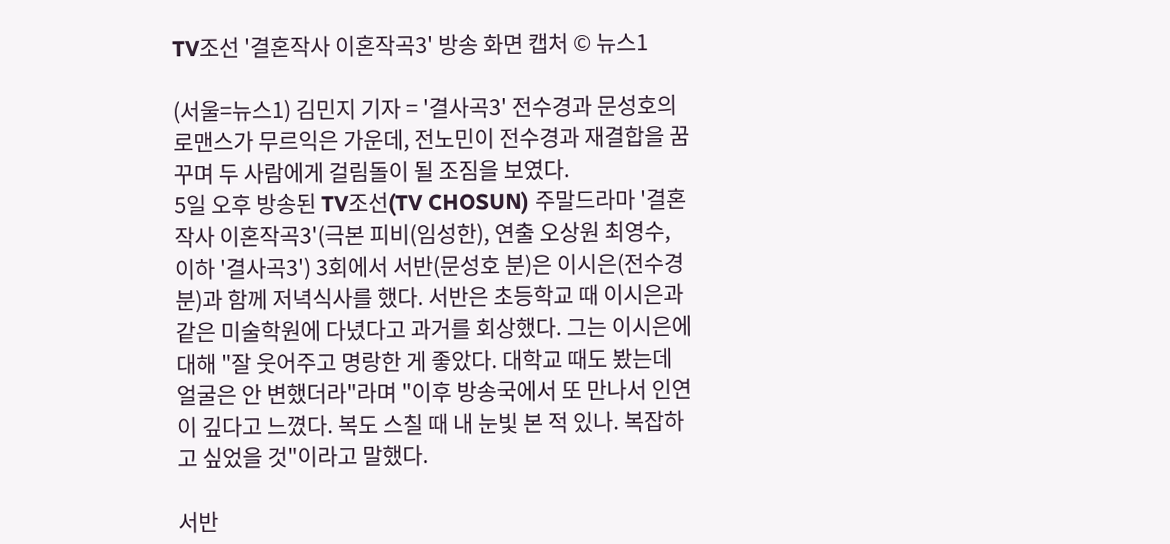TV조선 '결혼작사 이혼작곡3' 방송 화면 캡처 © 뉴스1

(서울=뉴스1) 김민지 기자 = '결사곡3' 전수경과 문성호의 로맨스가 무르익은 가운데, 전노민이 전수경과 재결합을 꿈꾸며 두 사람에게 걸림돌이 될 조짐을 보였다.
5일 오후 방송된 TV조선(TV CHOSUN) 주말드라마 '결혼작사 이혼작곡3'(극본 피비(임성한), 연출 오상원 최영수, 이하 '결사곡3') 3회에서 서반(문성호 분)은 이시은(전수경 분)과 함께 저녁식사를 했다. 서반은 초등학교 때 이시은과 같은 미술학원에 다녔다고 과거를 회상했다. 그는 이시은에 대해 "잘 웃어주고 명랑한 게 좋았다. 대학교 때도 봤는데 얼굴은 안 변했더라"라며 "이후 방송국에서 또 만나서 인연이 깊다고 느꼈다. 복도 스칠 때 내 눈빛 본 적 있나. 복잡하고 싶었을 것"이라고 말했다.

서반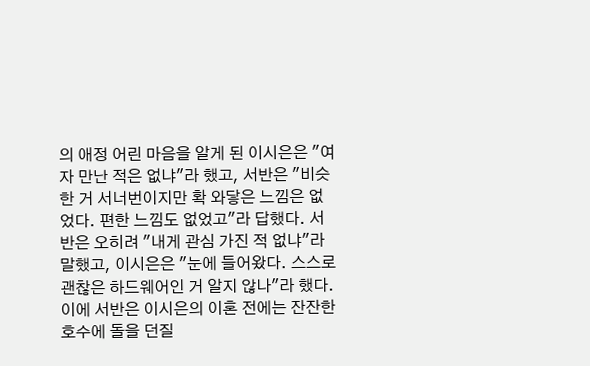의 애정 어린 마음을 알게 된 이시은은 "여자 만난 적은 없냐"라 했고, 서반은 "비슷한 거 서너번이지만 확 와닿은 느낌은 없었다. 편한 느낌도 없었고"라 답했다. 서반은 오히려 "내게 관심 가진 적 없냐"라 말했고, 이시은은 "눈에 들어왔다. 스스로 괜찮은 하드웨어인 거 알지 않나"라 했다. 이에 서반은 이시은의 이혼 전에는 잔잔한 호수에 돌을 던질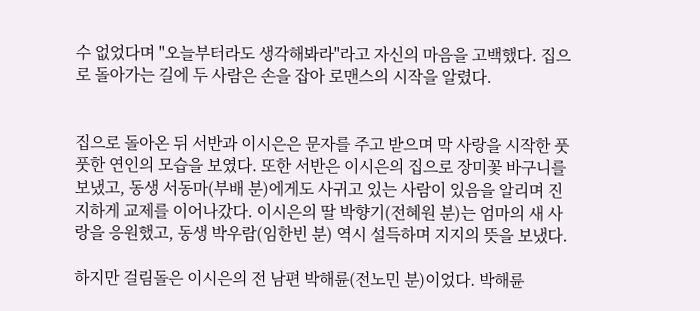수 없었다며 "오늘부터라도 생각해봐라"라고 자신의 마음을 고백했다. 집으로 돌아가는 길에 두 사람은 손을 잡아 로맨스의 시작을 알렸다.


집으로 돌아온 뒤 서반과 이시은은 문자를 주고 받으며 막 사랑을 시작한 풋풋한 연인의 모습을 보였다. 또한 서반은 이시은의 집으로 장미꽃 바구니를 보냈고, 동생 서동마(부배 분)에게도 사귀고 있는 사람이 있음을 알리며 진지하게 교제를 이어나갔다. 이시은의 딸 박향기(전혜원 분)는 엄마의 새 사랑을 응원했고, 동생 박우람(임한빈 분) 역시 설득하며 지지의 뜻을 보냈다.

하지만 걸림돌은 이시은의 전 남편 박해륜(전노민 분)이었다. 박해륜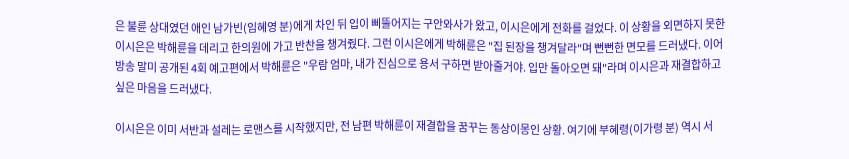은 불륜 상대였던 애인 남가빈(임혜영 분)에게 차인 뒤 입이 삐뚤어지는 구안와사가 왔고, 이시은에게 전화를 걸었다. 이 상황을 외면하지 못한 이시은은 박해륜을 데리고 한의원에 가고 반찬을 챙겨줬다. 그런 이시은에게 박해륜은 "집 된장을 챙겨달라"며 뻔뻔한 면모를 드러냈다. 이어 방송 말미 공개된 4회 예고편에서 박해륜은 "우람 엄마, 내가 진심으로 용서 구하면 받아줄거야. 입만 돌아오면 돼"라며 이시은과 재결합하고 싶은 마음을 드러냈다.

이시은은 이미 서반과 설레는 로맨스를 시작했지만, 전 남편 박해륜이 재결합을 꿈꾸는 동상이몽인 상황. 여기에 부혜령(이가령 분) 역시 서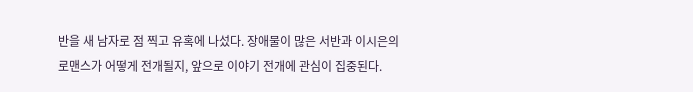반을 새 남자로 점 찍고 유혹에 나섰다. 장애물이 많은 서반과 이시은의 로맨스가 어떻게 전개될지, 앞으로 이야기 전개에 관심이 집중된다.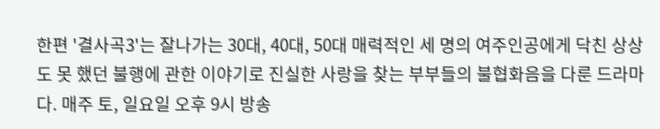한편 '결사곡3'는 잘나가는 30대, 40대, 50대 매력적인 세 명의 여주인공에게 닥친 상상도 못 했던 불행에 관한 이야기로 진실한 사랑을 찾는 부부들의 불협화음을 다룬 드라마다. 매주 토, 일요일 오후 9시 방송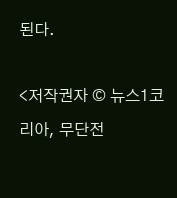된다.

<저작권자 © 뉴스1코리아, 무단전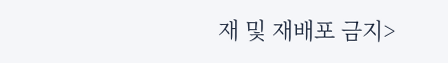재 및 재배포 금지>